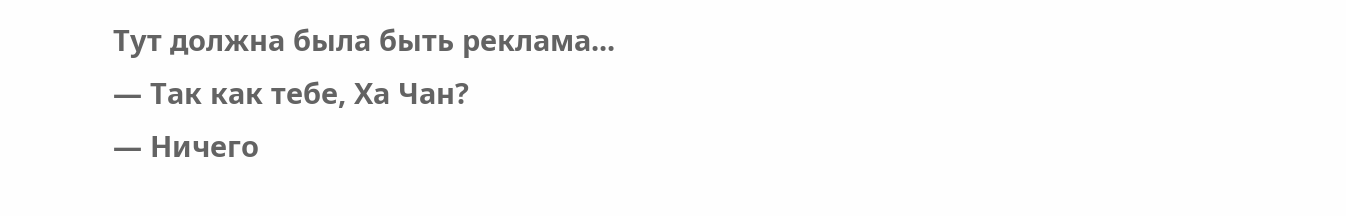Тут должна была быть реклама...
— Так как тебе, Ха Чан?
— Ничего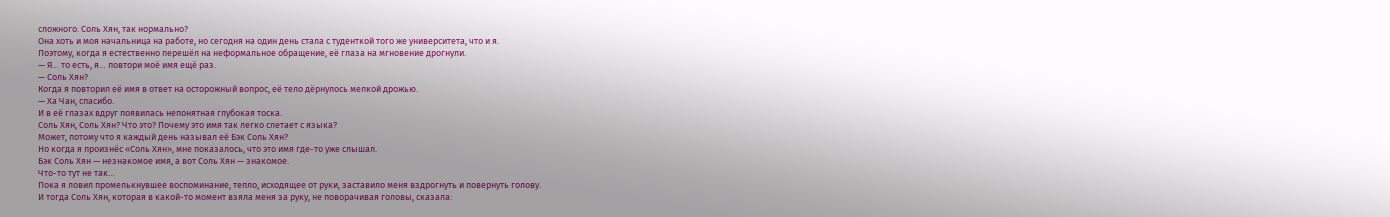сложного. Соль Хян, так нормально?
Она хоть и моя начальница на работе, но сегодня на один день стала с туденткой того же университета, что и я.
Поэтому, когда я естественно перешёл на неформальное обращение, её глаза на мгновение дрогнули.
— Я… то есть, я… повтори моё имя ещё раз.
— Соль Хян?
Когда я повторил её имя в ответ на осторожный вопрос, её тело дёрнулось мелкой дрожью.
— Ха Чан, спасибо.
И в её глазах вдруг появилась непонятная глубокая тоска.
Соль Хян, Соль Хян? Что это? Почему это имя так легко слетает с языка?
Может, потому что я каждый день называл её Бэк Соль Хян?
Но когда я произнёс «Соль Хян», мне показалось, что это имя где-то уже слышал.
Бэк Соль Хян — незнакомое имя, а вот Соль Хян — знакомое.
Что-то тут не так…
Пока я ловил промелькнувшее воспоминание, тепло, исходящее от руки, заставило меня вздрогнуть и повернуть голову.
И тогда Соль Хян, которая в какой-то момент взяла меня за руку, не поворачивая головы, сказала: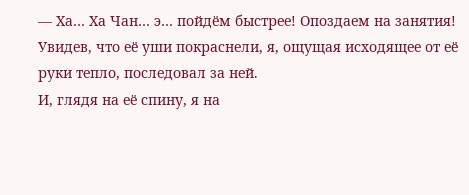— Ха… Ха Чан… э… пойдём быстрее! Опоздаем на занятия!
Увидев, что её уши покраснели, я, ощущая исходящее от её руки тепло, последовал за ней.
И, глядя на её спину, я на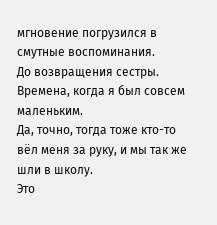мгновение погрузился в смутные воспоминания.
До возвращения сестры.
Времена, когда я был совсем маленьким.
Да, точно, тогда тоже кто-то вёл меня за руку, и мы так же шли в школу.
Это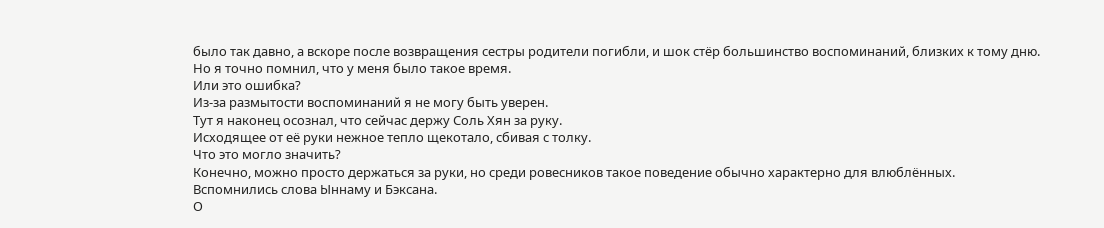было так давно, а вскоре после возвращения сестры родители погибли, и шок стёр большинство воспоминаний, близких к тому дню.
Но я точно помнил, что у меня было такое время.
Или это ошибка?
Из-за размытости воспоминаний я не могу быть уверен.
Тут я наконец осознал, что сейчас держу Соль Хян за руку.
Исходящее от её руки нежное тепло щекотало, сбивая с толку.
Что это могло значить?
Конечно, можно просто держаться за руки, но среди ровесников такое поведение обычно характерно для влюблённых.
Вспомнились слова Ыннаму и Бэксана.
О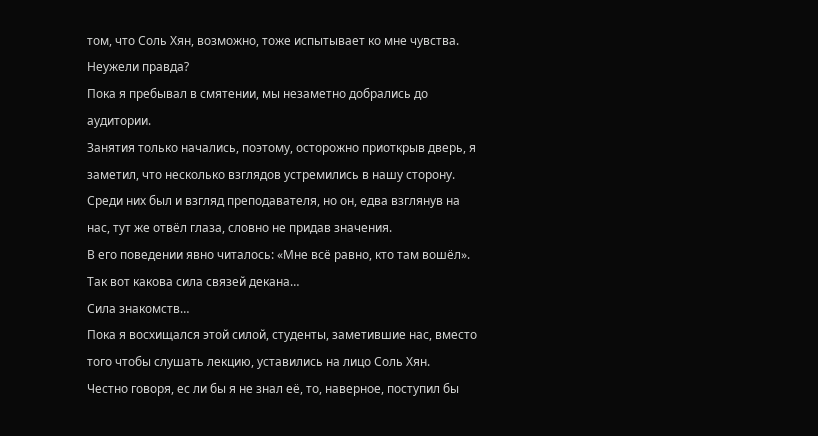том, что Соль Хян, возможно, тоже испытывает ко мне чувства.
Неужели правда?
Пока я пребывал в смятении, мы незаметно добрались до аудитории.
Занятия только начались, поэтому, осторожно приоткрыв дверь, я заметил, что несколько взглядов устремились в нашу сторону.
Среди них был и взгляд преподавателя, но он, едва взглянув на нас, тут же отвёл глаза, словно не придав значения.
В его поведении явно читалось: «Мне всё равно, кто там вошёл».
Так вот какова сила связей декана…
Сила знакомств…
Пока я восхищался этой силой, студенты, заметившие нас, вместо того чтобы слушать лекцию, уставились на лицо Соль Хян.
Честно говоря, ес ли бы я не знал её, то, наверное, поступил бы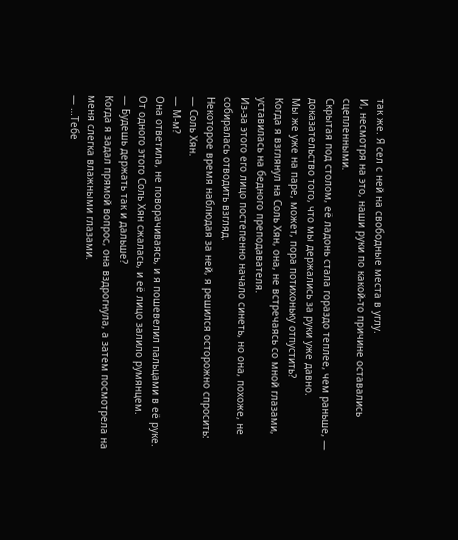так же. Я сел с ней на свободные места в углу.
И, несмотря на это, наши руки по какой-то причине оставались сцепленными.
Скрытая под столом, её ладонь стала гораздо теплее, чем раньше, — доказательство того, что мы держались за руки уже давно.
Мы же уже на паре, может, пора потихоньку отпустить?
Когда я взглянул на Соль Хян, она, не встречаясь со мной глазами, уставилась на бедного преподавателя.
Из-за этого его лицо постепенно начало синеть, но она, похоже, не собиралась отводить взгляд.
Некоторое время наблюдая за ней, я решился осторожно спросить:
— Соль Хян.
— М-м?
Она ответила, не поворачиваясь, и я пошевелил пальцами в её руке.
От одного этого Соль Хян сжалась, и её лицо залило румянцем.
— Будешь держать так и дальше?
Когда я задал прямой вопрос, она вздрогнула, а затем посмотрела на меня слегка влажными глазами.
— …Тебе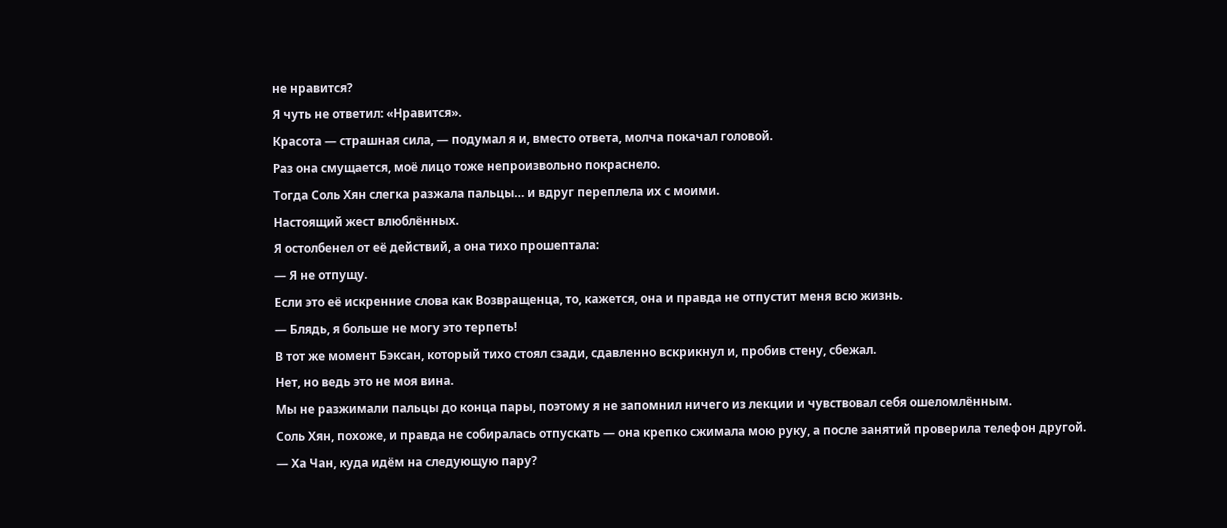не нравится?
Я чуть не ответил: «Нравится».
Красота — страшная сила, — подумал я и, вместо ответа, молча покачал головой.
Раз она смущается, моё лицо тоже непроизвольно покраснело.
Тогда Соль Хян слегка разжала пальцы… и вдруг переплела их с моими.
Настоящий жест влюблённых.
Я остолбенел от её действий, а она тихо прошептала:
— Я не отпущу.
Если это её искренние слова как Возвращенца, то, кажется, она и правда не отпустит меня всю жизнь.
— Блядь, я больше не могу это терпеть!
В тот же момент Бэксан, который тихо стоял сзади, сдавленно вскрикнул и, пробив стену, сбежал.
Нет, но ведь это не моя вина.
Мы не разжимали пальцы до конца пары, поэтому я не запомнил ничего из лекции и чувствовал себя ошеломлённым.
Соль Хян, похоже, и правда не собиралась отпускать — она крепко сжимала мою руку, а после занятий проверила телефон другой.
— Ха Чан, куда идём на следующую пару?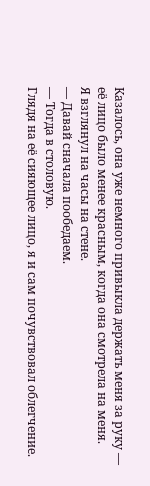Казалось, она уже немного привыкла держать меня за руку — её лицо было менее красным, когда она смотрела на меня.
Я взглянул на часы на стене.
— Давай сначала пообедаем.
— Тогда в столовую.
Глядя на её сияющее лицо, я и сам почувствовал облегчение.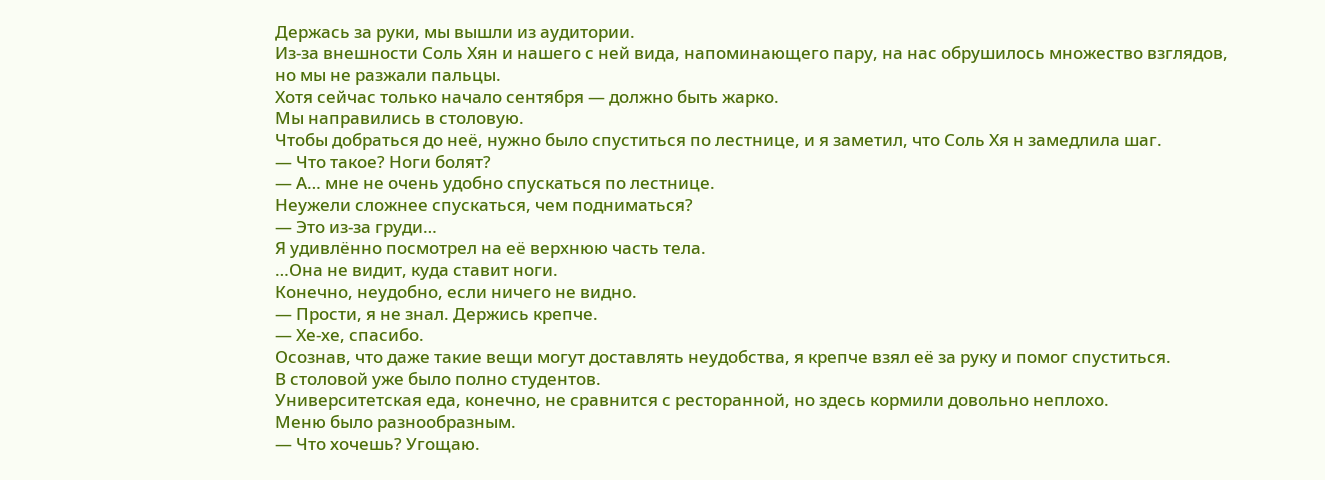Держась за руки, мы вышли из аудитории.
Из-за внешности Соль Хян и нашего с ней вида, напоминающего пару, на нас обрушилось множество взглядов, но мы не разжали пальцы.
Хотя сейчас только начало сентября — должно быть жарко.
Мы направились в столовую.
Чтобы добраться до неё, нужно было спуститься по лестнице, и я заметил, что Соль Хя н замедлила шаг.
— Что такое? Ноги болят?
— А… мне не очень удобно спускаться по лестнице.
Неужели сложнее спускаться, чем подниматься?
— Это из-за груди…
Я удивлённо посмотрел на её верхнюю часть тела.
…Она не видит, куда ставит ноги.
Конечно, неудобно, если ничего не видно.
— Прости, я не знал. Держись крепче.
— Хе-хе, спасибо.
Осознав, что даже такие вещи могут доставлять неудобства, я крепче взял её за руку и помог спуститься.
В столовой уже было полно студентов.
Университетская еда, конечно, не сравнится с ресторанной, но здесь кормили довольно неплохо.
Меню было разнообразным.
— Что хочешь? Угощаю.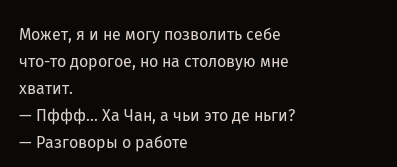Может, я и не могу позволить себе что-то дорогое, но на столовую мне хватит.
— Пффф… Ха Чан, а чьи это де ньги?
— Разговоры о работе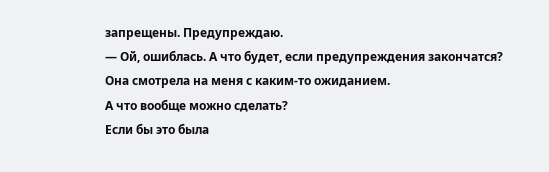запрещены. Предупреждаю.
— Ой, ошиблась. А что будет, если предупреждения закончатся?
Она смотрела на меня с каким-то ожиданием.
А что вообще можно сделать?
Если бы это была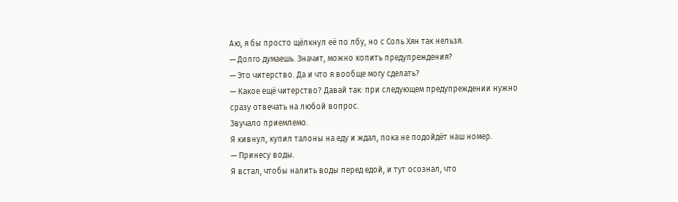Аю, я бы просто щёлкнул её по лбу, но с Соль Хян так нельзя.
— Долго думаешь. Значит, можно копить предупреждения?
— Это читерство. Да и что я вообще могу сделать?
— Какое ещё читерство? Давай так: при следующем предупреждении нужно сразу отвечать на любой вопрос.
Звучало приемлемо.
Я кивнул, купил талоны на еду и ждал, пока не подойдёт наш номер.
— Принесу воды.
Я встал, чтобы налить воды перед едой, и тут осознал, что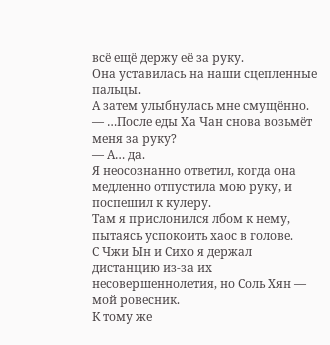всё ещё держу её за руку.
Она уставилась на наши сцепленные пальцы.
А затем улыбнулась мне смущённо.
— …После еды Ха Чан снова возьмёт меня за руку?
— А… да.
Я неосознанно ответил, когда она медленно отпустила мою руку, и поспешил к кулеру.
Там я прислонился лбом к нему, пытаясь успокоить хаос в голове.
С Чжи Ын и Сихо я держал дистанцию из-за их несовершеннолетия, но Соль Хян — мой ровесник.
К тому же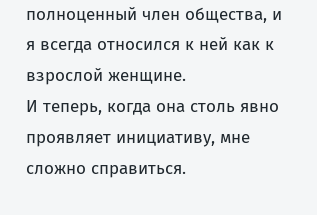полноценный член общества, и я всегда относился к ней как к взрослой женщине.
И теперь, когда она столь явно проявляет инициативу, мне сложно справиться.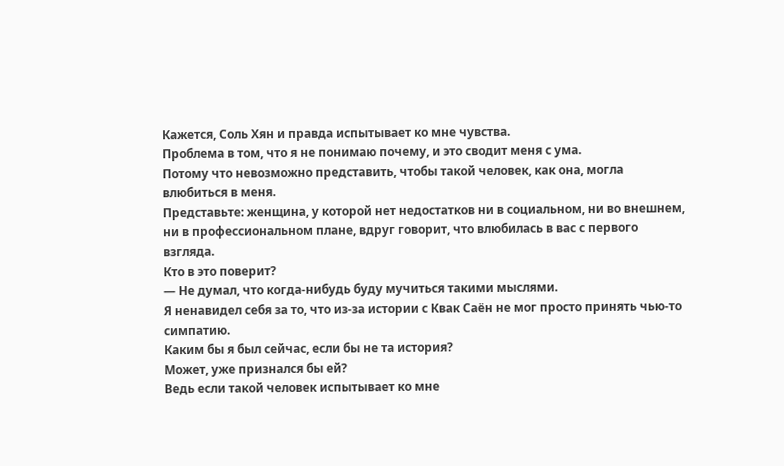Кажется, Соль Хян и правда испытывает ко мне чувства.
Проблема в том, что я не понимаю почему, и это сводит меня с ума.
Потому что невозможно представить, чтобы такой человек, как она, могла влюбиться в меня.
Представьте: женщина, у которой нет недостатков ни в социальном, ни во внешнем, ни в профессиональном плане, вдруг говорит, что влюбилась в вас с первого взгляда.
Кто в это поверит?
— Не думал, что когда-нибудь буду мучиться такими мыслями.
Я ненавидел себя за то, что из-за истории с Квак Саён не мог просто принять чью-то симпатию.
Каким бы я был сейчас, если бы не та история?
Может, уже признался бы ей?
Ведь если такой человек испытывает ко мне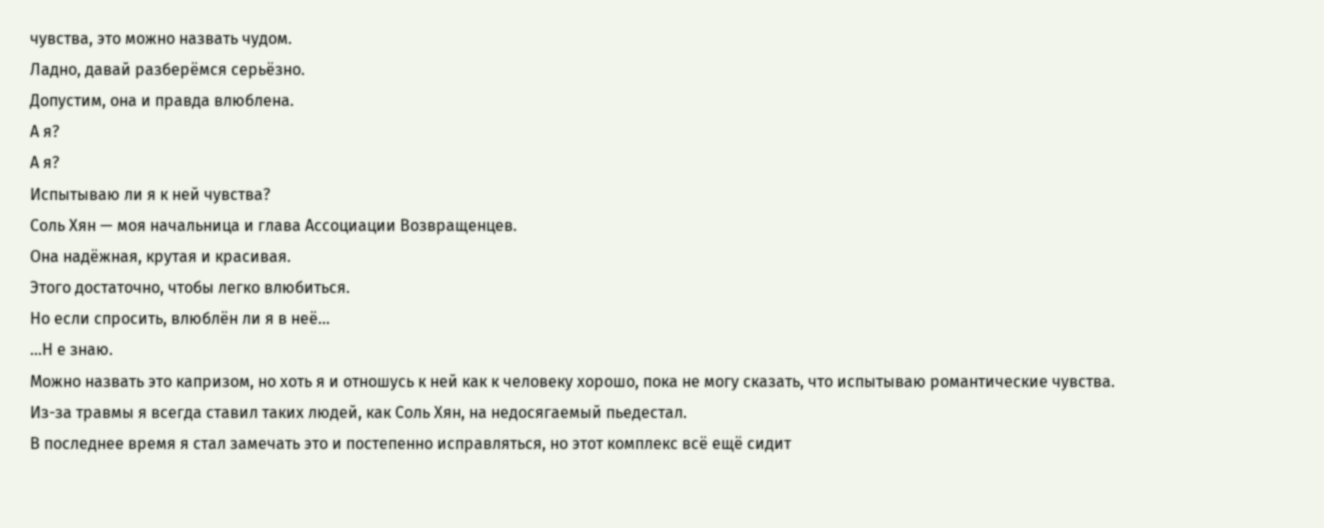чувства, это можно назвать чудом.
Ладно, давай разберёмся серьёзно.
Допустим, она и правда влюблена.
А я?
А я?
Испытываю ли я к ней чувства?
Соль Хян — моя начальница и глава Ассоциации Возвращенцев.
Она надёжная, крутая и красивая.
Этого достаточно, чтобы легко влюбиться.
Но если спросить, влюблён ли я в неё…
…Н е знаю.
Можно назвать это капризом, но хоть я и отношусь к ней как к человеку хорошо, пока не могу сказать, что испытываю романтические чувства.
Из-за травмы я всегда ставил таких людей, как Соль Хян, на недосягаемый пьедестал.
В последнее время я стал замечать это и постепенно исправляться, но этот комплекс всё ещё сидит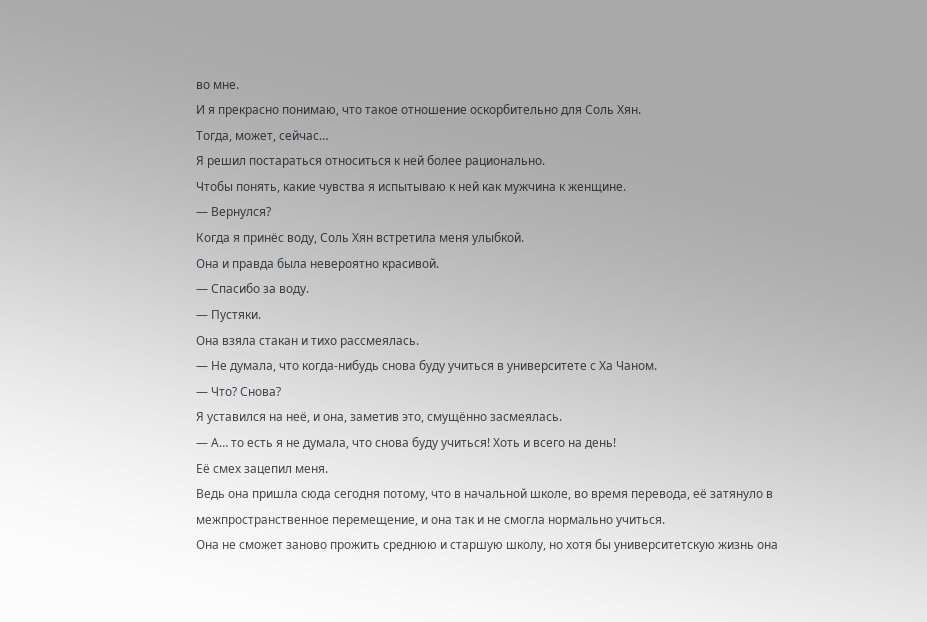во мне.
И я прекрасно понимаю, что такое отношение оскорбительно для Соль Хян.
Тогда, может, сейчас…
Я решил постараться относиться к ней более рационально.
Чтобы понять, какие чувства я испытываю к ней как мужчина к женщине.
— Вернулся?
Когда я принёс воду, Соль Хян встретила меня улыбкой.
Она и правда была невероятно красивой.
— Спасибо за воду.
— Пустяки.
Она взяла стакан и тихо рассмеялась.
— Не думала, что когда-нибудь снова буду учиться в университете с Ха Чаном.
— Что? Снова?
Я уставился на неё, и она, заметив это, смущённо засмеялась.
— А… то есть я не думала, что снова буду учиться! Хоть и всего на день!
Её смех зацепил меня.
Ведь она пришла сюда сегодня потому, что в начальной школе, во время перевода, её затянуло в межпространственное перемещение, и она так и не смогла нормально учиться.
Она не сможет заново прожить среднюю и старшую школу, но хотя бы университетскую жизнь она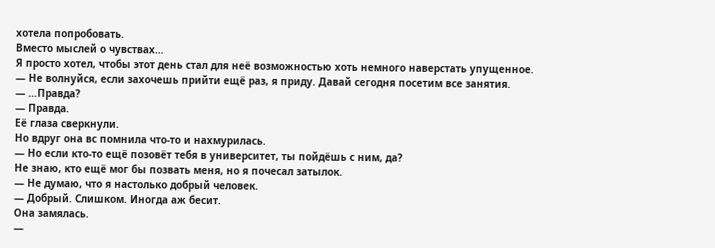хотела попробовать.
Вместо мыслей о чувствах…
Я просто хотел, чтобы этот день стал для неё возможностью хоть немного наверстать упущенное.
— Не волнуйся, если захочешь прийти ещё раз, я приду. Давай сегодня посетим все занятия.
— …Правда?
— Правда.
Её глаза сверкнули.
Но вдруг она вс помнила что-то и нахмурилась.
— Но если кто-то ещё позовёт тебя в университет, ты пойдёшь с ним, да?
Не знаю, кто ещё мог бы позвать меня, но я почесал затылок.
— Не думаю, что я настолько добрый человек.
— Добрый. Слишком. Иногда аж бесит.
Она замялась.
—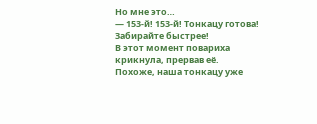Но мне это…
— 153-й! 153-й! Тонкацу готова! Забирайте быстрее!
В этот момент повариха крикнула, прервав её.
Похоже, наша тонкацу уже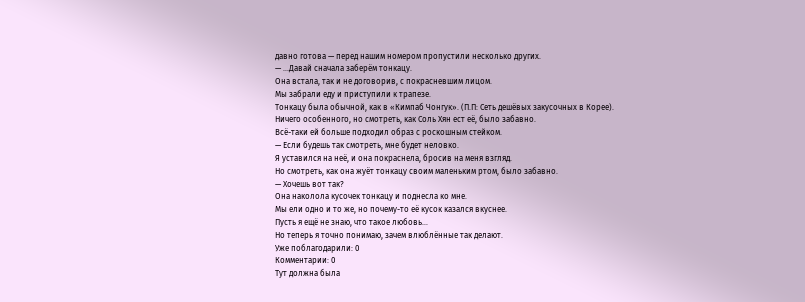давно готова — перед нашим номером пропустили несколько других.
— …Давай сначала заберём тонкацу.
Она встала, так и не договорив, с покрасневшим лицом.
Мы забрали еду и приступили к трапезе.
Тонкацу была обычной, как в «Кимпаб Чонгук». (П.П: Сеть дешёвых закусочных в Корее).
Ничего особенного, но смотреть, как Соль Хян ест её, было забавно.
Всё-таки ей больше подходил образ с роскошным стейком.
— Если будешь так смотреть, мне будет неловко.
Я уставился на неё, и она покраснела, бросив на меня взгляд.
Но смотреть, как она жуёт тонкацу своим маленьким ртом, было забавно.
— Хочешь вот так?
Она наколола кусочек тонкацу и поднесла ко мне.
Мы ели одно и то же, но почему-то её кусок казался вкуснее.
Пусть я ещё не знаю, что такое любовь…
Но теперь я точно понимаю, зачем влюблённые так делают.
Уже поблагодарили: 0
Комментарии: 0
Тут должна была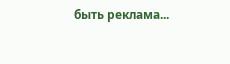быть реклама...